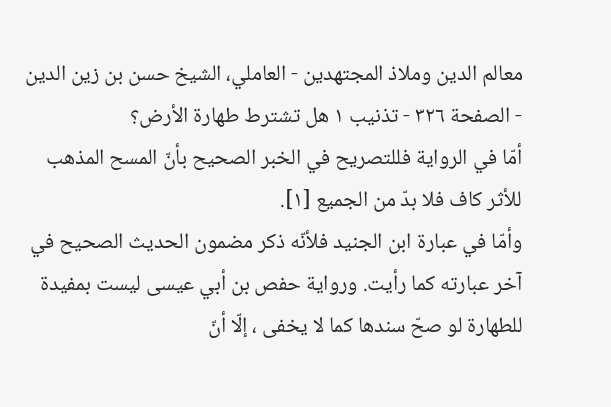معالم الدين وملاذ المجتهدين - العاملي، الشيخ حسن بن زين الدين - الصفحة ٣٢٦ - تذنيب ١ هل تشترط طهارة الأرض؟
أمّا في الرواية فللتصريح في الخبر الصحيح بأنّ المسح المذهب للأثر كاف فلا بدّ من الجميع [١].
وأمّا في عبارة ابن الجنيد فلأنّه ذكر مضمون الحديث الصحيح في آخر عبارته كما رأيت. ورواية حفص بن أبي عيسى ليست بمفيدة للطهارة لو صحّ سندها كما لا يخفى ، إلّا أنّ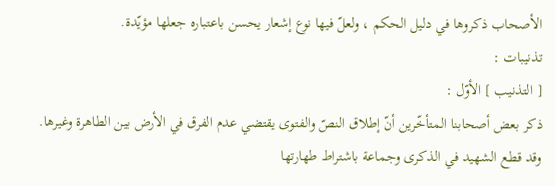الأصحاب ذكروها في دليل الحكم ، ولعلّ فيها نوع إشعار يحسن باعتباره جعلها مؤيّدة.
تذنيبات :
[ التذنيب ] الأوّل :
ذكر بعض أصحابنا المتأخّرين أنّ إطلاق النصّ والفتوى يقتضي عدم الفرق في الأرض بين الطاهرة وغيرها.
وقد قطع الشهيد في الذكرى وجماعة باشتراط طهارتها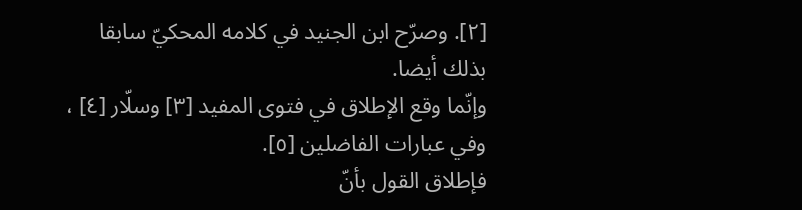[٢]. وصرّح ابن الجنيد في كلامه المحكيّ سابقا بذلك أيضا.
وإنّما وقع الإطلاق في فتوى المفيد [٣] وسلّار [٤] ، وفي عبارات الفاضلين [٥].
فإطلاق القول بأنّ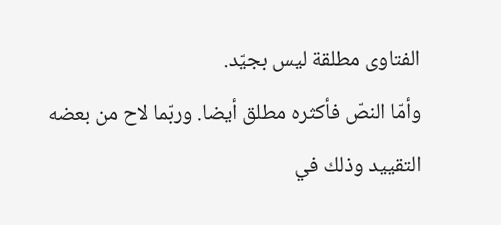الفتاوى مطلقة ليس بجيّد.
وأمّا النصّ فأكثره مطلق أيضا. وربّما لاح من بعضه التقييد وذلك في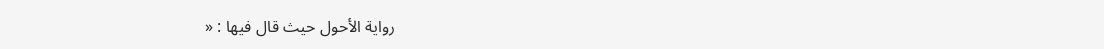رواية الأحول حيث قال فيها : «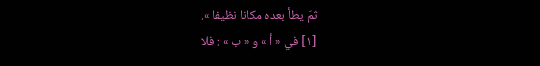ثمّ يطأ بعده مكانا نظيفا ».
[١] في « أ » و « ب » : فلا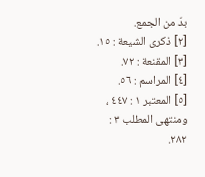بدّ من الجمع.
[٢] ذكرى الشيعة : ١٥.
[٣] المقنعة : ٧٢.
[٤] المراسم : ٥٦.
[٥] المعتبر ١ : ٤٤٧ ، ومنتهى المطلب ٣ : ٢٨٢.